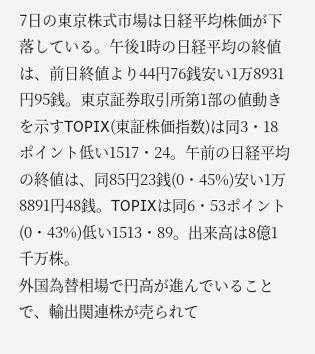7日の東京株式市場は日経平均株価が下落している。午後1時の日経平均の終値は、前日終値より44円76銭安い1万8931円95銭。東京証券取引所第1部の値動きを示すTOPIX(東証株価指数)は同3・18ポイント低い1517・24。午前の日経平均の終値は、同85円23銭(0・45%)安い1万8891円48銭。TOPIXは同6・53ポイント(0・43%)低い1513・89。出来高は8億1千万株。
外国為替相場で円高が進んでいることで、輸出関連株が売られて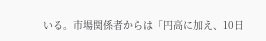いる。市場関係者からは「円高に加え、10日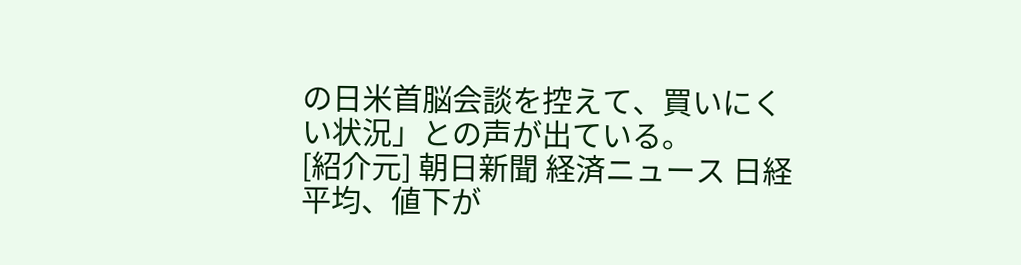の日米首脳会談を控えて、買いにくい状況」との声が出ている。
[紹介元] 朝日新聞 経済ニュース 日経平均、値下が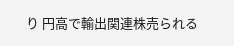り 円高で輸出関連株売られる